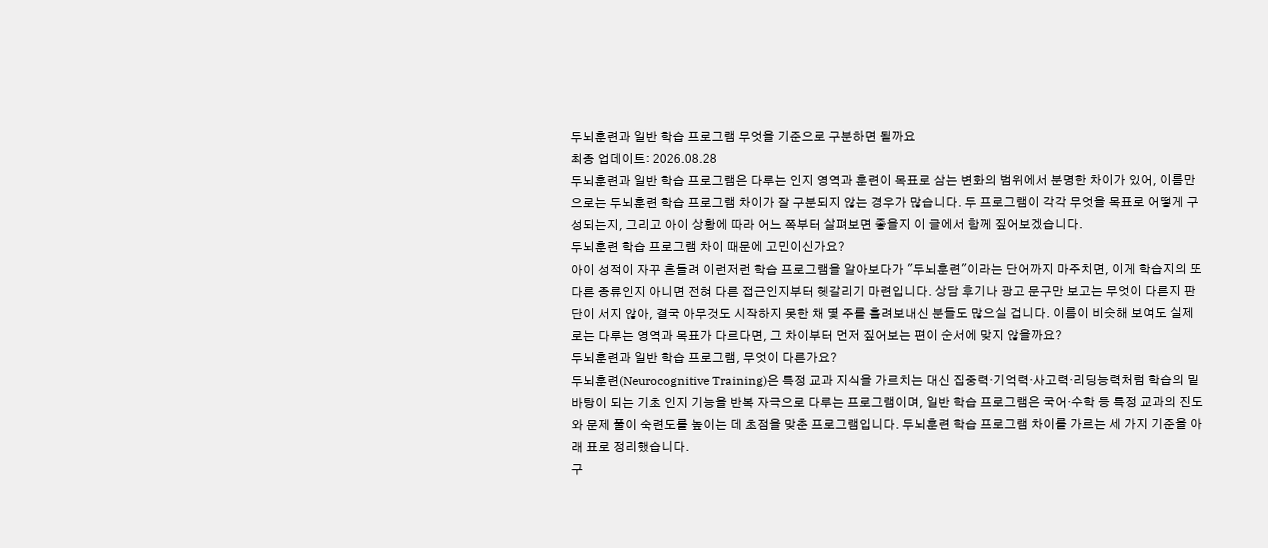두뇌훈련과 일반 학습 프로그램 무엇을 기준으로 구분하면 될까요
최종 업데이트: 2026.08.28
두뇌훈련과 일반 학습 프로그램은 다루는 인지 영역과 훈련이 목표로 삼는 변화의 범위에서 분명한 차이가 있어, 이름만으로는 두뇌훈련 학습 프로그램 차이가 잘 구분되지 않는 경우가 많습니다. 두 프로그램이 각각 무엇을 목표로 어떻게 구성되는지, 그리고 아이 상황에 따라 어느 쪽부터 살펴보면 좋을지 이 글에서 함께 짚어보겠습니다.
두뇌훈련 학습 프로그램 차이 때문에 고민이신가요?
아이 성적이 자꾸 흔들려 이런저런 학습 프로그램을 알아보다가 "두뇌훈련"이라는 단어까지 마주치면, 이게 학습지의 또 다른 종류인지 아니면 전혀 다른 접근인지부터 헷갈리기 마련입니다. 상담 후기나 광고 문구만 보고는 무엇이 다른지 판단이 서지 않아, 결국 아무것도 시작하지 못한 채 몇 주를 흘려보내신 분들도 많으실 겁니다. 이름이 비슷해 보여도 실제로는 다루는 영역과 목표가 다르다면, 그 차이부터 먼저 짚어보는 편이 순서에 맞지 않을까요?
두뇌훈련과 일반 학습 프로그램, 무엇이 다른가요?
두뇌훈련(Neurocognitive Training)은 특정 교과 지식을 가르치는 대신 집중력·기억력·사고력·리딩능력처럼 학습의 밑바탕이 되는 기초 인지 기능을 반복 자극으로 다루는 프로그램이며, 일반 학습 프로그램은 국어·수학 등 특정 교과의 진도와 문제 풀이 숙련도를 높이는 데 초점을 맞춘 프로그램입니다. 두뇌훈련 학습 프로그램 차이를 가르는 세 가지 기준을 아래 표로 정리했습니다.
구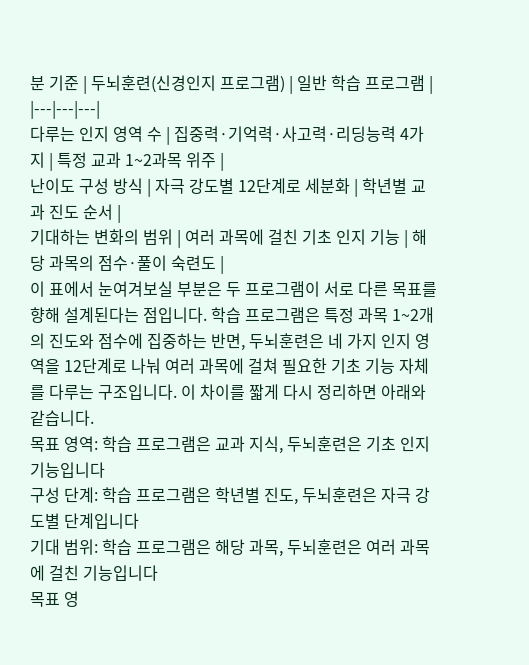분 기준 | 두뇌훈련(신경인지 프로그램) | 일반 학습 프로그램 |
|---|---|---|
다루는 인지 영역 수 | 집중력·기억력·사고력·리딩능력 4가지 | 특정 교과 1~2과목 위주 |
난이도 구성 방식 | 자극 강도별 12단계로 세분화 | 학년별 교과 진도 순서 |
기대하는 변화의 범위 | 여러 과목에 걸친 기초 인지 기능 | 해당 과목의 점수·풀이 숙련도 |
이 표에서 눈여겨보실 부분은 두 프로그램이 서로 다른 목표를 향해 설계된다는 점입니다. 학습 프로그램은 특정 과목 1~2개의 진도와 점수에 집중하는 반면, 두뇌훈련은 네 가지 인지 영역을 12단계로 나눠 여러 과목에 걸쳐 필요한 기초 기능 자체를 다루는 구조입니다. 이 차이를 짧게 다시 정리하면 아래와 같습니다.
목표 영역: 학습 프로그램은 교과 지식, 두뇌훈련은 기초 인지 기능입니다
구성 단계: 학습 프로그램은 학년별 진도, 두뇌훈련은 자극 강도별 단계입니다
기대 범위: 학습 프로그램은 해당 과목, 두뇌훈련은 여러 과목에 걸친 기능입니다
목표 영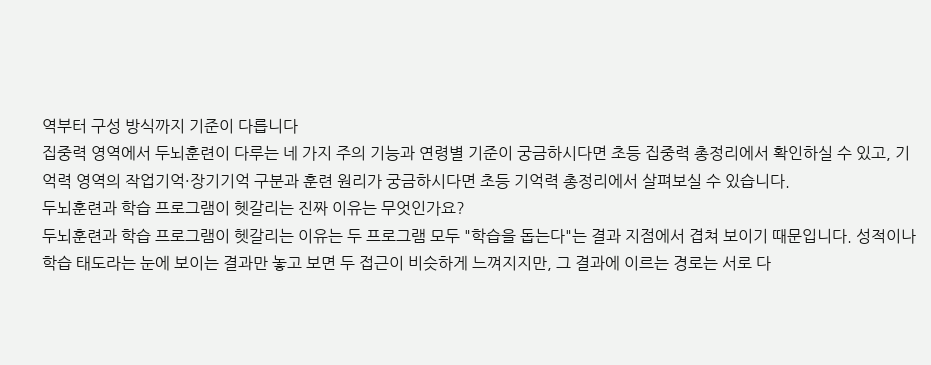역부터 구성 방식까지 기준이 다릅니다
집중력 영역에서 두뇌훈련이 다루는 네 가지 주의 기능과 연령별 기준이 궁금하시다면 초등 집중력 총정리에서 확인하실 수 있고, 기억력 영역의 작업기억·장기기억 구분과 훈련 원리가 궁금하시다면 초등 기억력 총정리에서 살펴보실 수 있습니다.
두뇌훈련과 학습 프로그램이 헷갈리는 진짜 이유는 무엇인가요?
두뇌훈련과 학습 프로그램이 헷갈리는 이유는 두 프로그램 모두 "학습을 돕는다"는 결과 지점에서 겹쳐 보이기 때문입니다. 성적이나 학습 태도라는 눈에 보이는 결과만 놓고 보면 두 접근이 비슷하게 느껴지지만, 그 결과에 이르는 경로는 서로 다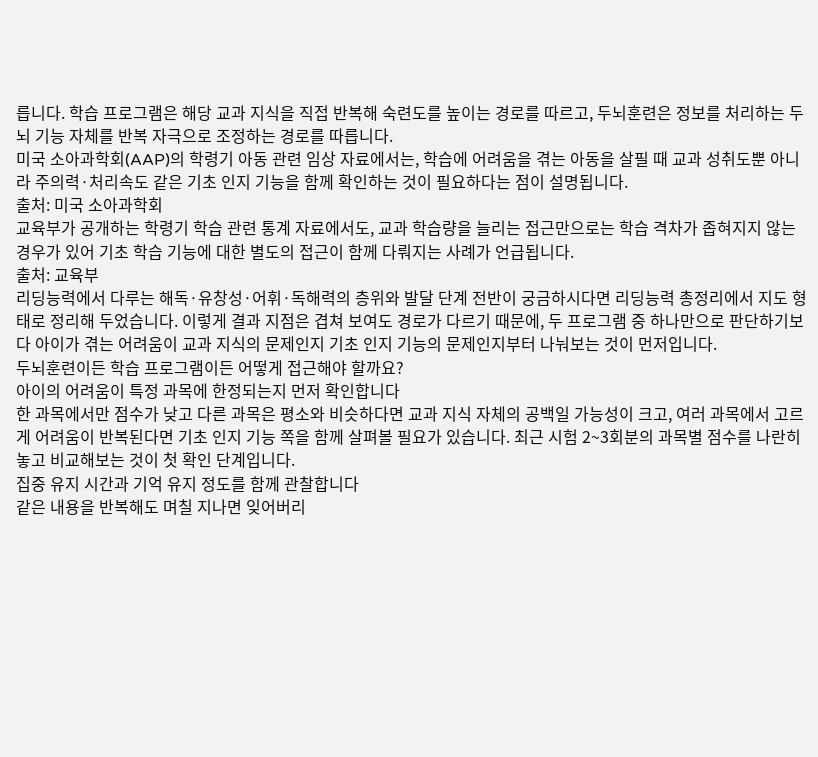릅니다. 학습 프로그램은 해당 교과 지식을 직접 반복해 숙련도를 높이는 경로를 따르고, 두뇌훈련은 정보를 처리하는 두뇌 기능 자체를 반복 자극으로 조정하는 경로를 따릅니다.
미국 소아과학회(AAP)의 학령기 아동 관련 임상 자료에서는, 학습에 어려움을 겪는 아동을 살필 때 교과 성취도뿐 아니라 주의력·처리속도 같은 기초 인지 기능을 함께 확인하는 것이 필요하다는 점이 설명됩니다.
출처: 미국 소아과학회
교육부가 공개하는 학령기 학습 관련 통계 자료에서도, 교과 학습량을 늘리는 접근만으로는 학습 격차가 좁혀지지 않는 경우가 있어 기초 학습 기능에 대한 별도의 접근이 함께 다뤄지는 사례가 언급됩니다.
출처: 교육부
리딩능력에서 다루는 해독·유창성·어휘·독해력의 층위와 발달 단계 전반이 궁금하시다면 리딩능력 총정리에서 지도 형태로 정리해 두었습니다. 이렇게 결과 지점은 겹쳐 보여도 경로가 다르기 때문에, 두 프로그램 중 하나만으로 판단하기보다 아이가 겪는 어려움이 교과 지식의 문제인지 기초 인지 기능의 문제인지부터 나눠보는 것이 먼저입니다.
두뇌훈련이든 학습 프로그램이든 어떻게 접근해야 할까요?
아이의 어려움이 특정 과목에 한정되는지 먼저 확인합니다
한 과목에서만 점수가 낮고 다른 과목은 평소와 비슷하다면 교과 지식 자체의 공백일 가능성이 크고, 여러 과목에서 고르게 어려움이 반복된다면 기초 인지 기능 쪽을 함께 살펴볼 필요가 있습니다. 최근 시험 2~3회분의 과목별 점수를 나란히 놓고 비교해보는 것이 첫 확인 단계입니다.
집중 유지 시간과 기억 유지 정도를 함께 관찰합니다
같은 내용을 반복해도 며칠 지나면 잊어버리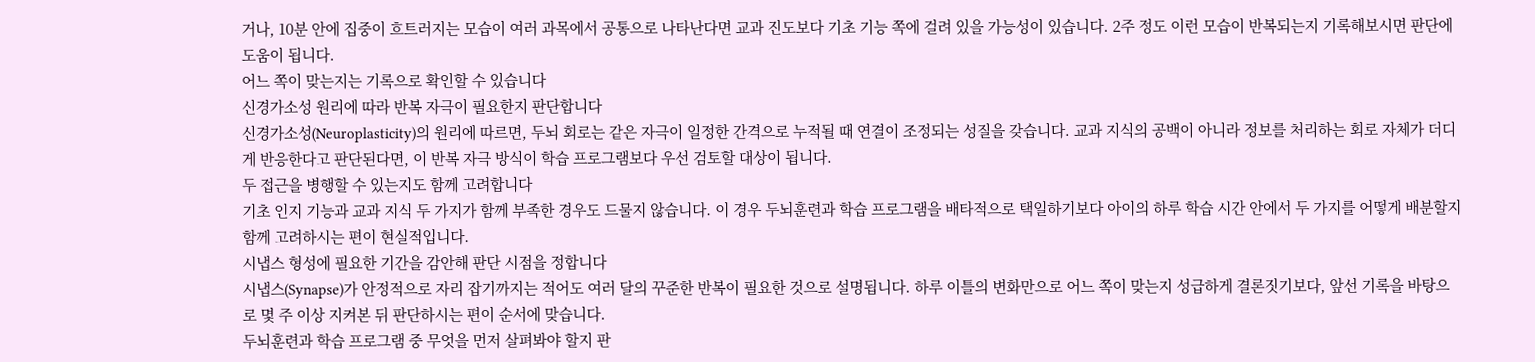거나, 10분 안에 집중이 흐트러지는 모습이 여러 과목에서 공통으로 나타난다면 교과 진도보다 기초 기능 쪽에 걸려 있을 가능성이 있습니다. 2주 정도 이런 모습이 반복되는지 기록해보시면 판단에 도움이 됩니다.
어느 쪽이 맞는지는 기록으로 확인할 수 있습니다
신경가소성 원리에 따라 반복 자극이 필요한지 판단합니다
신경가소성(Neuroplasticity)의 원리에 따르면, 두뇌 회로는 같은 자극이 일정한 간격으로 누적될 때 연결이 조정되는 성질을 갖습니다. 교과 지식의 공백이 아니라 정보를 처리하는 회로 자체가 더디게 반응한다고 판단된다면, 이 반복 자극 방식이 학습 프로그램보다 우선 검토할 대상이 됩니다.
두 접근을 병행할 수 있는지도 함께 고려합니다
기초 인지 기능과 교과 지식 두 가지가 함께 부족한 경우도 드물지 않습니다. 이 경우 두뇌훈련과 학습 프로그램을 배타적으로 택일하기보다 아이의 하루 학습 시간 안에서 두 가지를 어떻게 배분할지 함께 고려하시는 편이 현실적입니다.
시냅스 형성에 필요한 기간을 감안해 판단 시점을 정합니다
시냅스(Synapse)가 안정적으로 자리 잡기까지는 적어도 여러 달의 꾸준한 반복이 필요한 것으로 설명됩니다. 하루 이틀의 변화만으로 어느 쪽이 맞는지 성급하게 결론짓기보다, 앞선 기록을 바탕으로 몇 주 이상 지켜본 뒤 판단하시는 편이 순서에 맞습니다.
두뇌훈련과 학습 프로그램 중 무엇을 먼저 살펴봐야 할지 판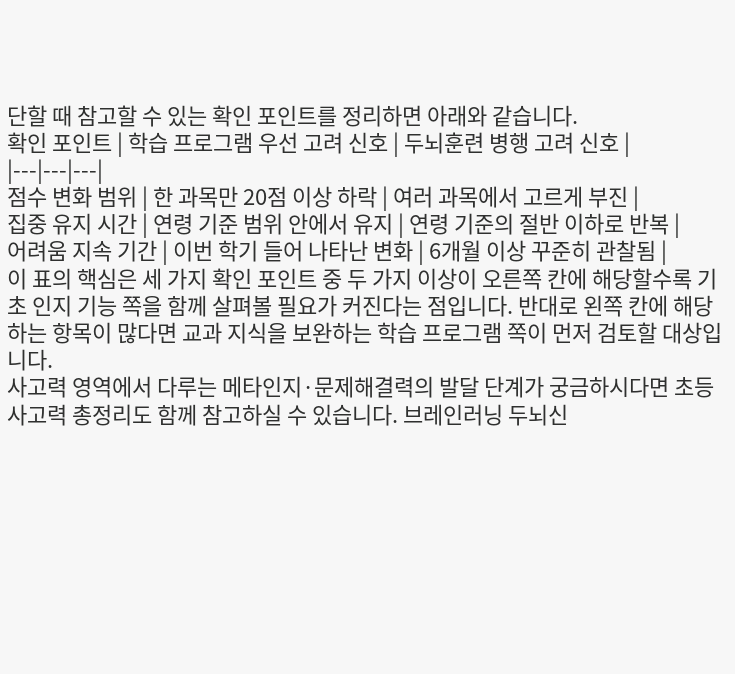단할 때 참고할 수 있는 확인 포인트를 정리하면 아래와 같습니다.
확인 포인트 | 학습 프로그램 우선 고려 신호 | 두뇌훈련 병행 고려 신호 |
|---|---|---|
점수 변화 범위 | 한 과목만 20점 이상 하락 | 여러 과목에서 고르게 부진 |
집중 유지 시간 | 연령 기준 범위 안에서 유지 | 연령 기준의 절반 이하로 반복 |
어려움 지속 기간 | 이번 학기 들어 나타난 변화 | 6개월 이상 꾸준히 관찰됨 |
이 표의 핵심은 세 가지 확인 포인트 중 두 가지 이상이 오른쪽 칸에 해당할수록 기초 인지 기능 쪽을 함께 살펴볼 필요가 커진다는 점입니다. 반대로 왼쪽 칸에 해당하는 항목이 많다면 교과 지식을 보완하는 학습 프로그램 쪽이 먼저 검토할 대상입니다.
사고력 영역에서 다루는 메타인지·문제해결력의 발달 단계가 궁금하시다면 초등 사고력 총정리도 함께 참고하실 수 있습니다. 브레인러닝 두뇌신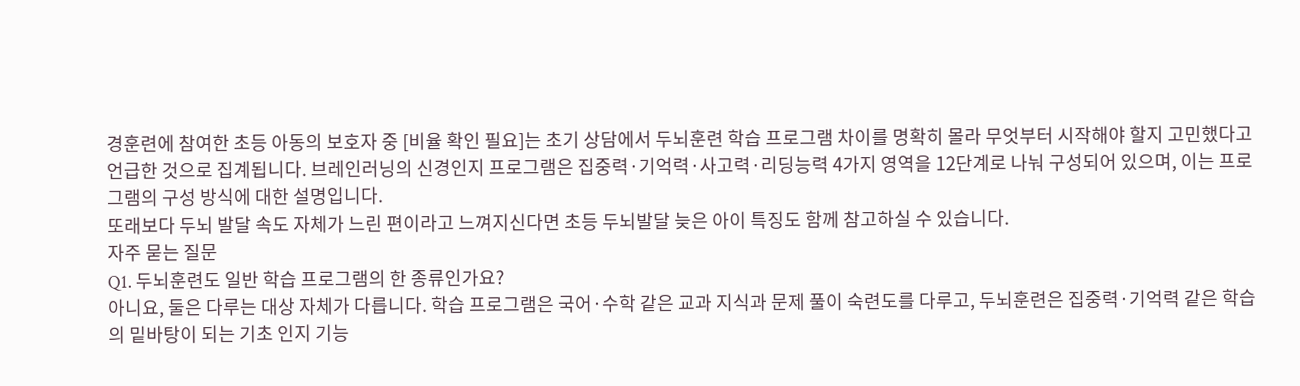경훈련에 참여한 초등 아동의 보호자 중 [비율 확인 필요]는 초기 상담에서 두뇌훈련 학습 프로그램 차이를 명확히 몰라 무엇부터 시작해야 할지 고민했다고 언급한 것으로 집계됩니다. 브레인러닝의 신경인지 프로그램은 집중력·기억력·사고력·리딩능력 4가지 영역을 12단계로 나눠 구성되어 있으며, 이는 프로그램의 구성 방식에 대한 설명입니다.
또래보다 두뇌 발달 속도 자체가 느린 편이라고 느껴지신다면 초등 두뇌발달 늦은 아이 특징도 함께 참고하실 수 있습니다.
자주 묻는 질문
Q1. 두뇌훈련도 일반 학습 프로그램의 한 종류인가요?
아니요, 둘은 다루는 대상 자체가 다릅니다. 학습 프로그램은 국어·수학 같은 교과 지식과 문제 풀이 숙련도를 다루고, 두뇌훈련은 집중력·기억력 같은 학습의 밑바탕이 되는 기초 인지 기능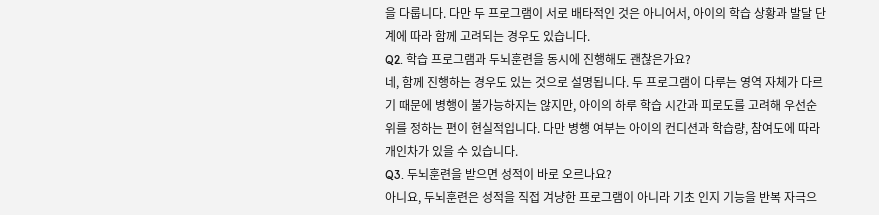을 다룹니다. 다만 두 프로그램이 서로 배타적인 것은 아니어서, 아이의 학습 상황과 발달 단계에 따라 함께 고려되는 경우도 있습니다.
Q2. 학습 프로그램과 두뇌훈련을 동시에 진행해도 괜찮은가요?
네, 함께 진행하는 경우도 있는 것으로 설명됩니다. 두 프로그램이 다루는 영역 자체가 다르기 때문에 병행이 불가능하지는 않지만, 아이의 하루 학습 시간과 피로도를 고려해 우선순위를 정하는 편이 현실적입니다. 다만 병행 여부는 아이의 컨디션과 학습량, 참여도에 따라 개인차가 있을 수 있습니다.
Q3. 두뇌훈련을 받으면 성적이 바로 오르나요?
아니요, 두뇌훈련은 성적을 직접 겨냥한 프로그램이 아니라 기초 인지 기능을 반복 자극으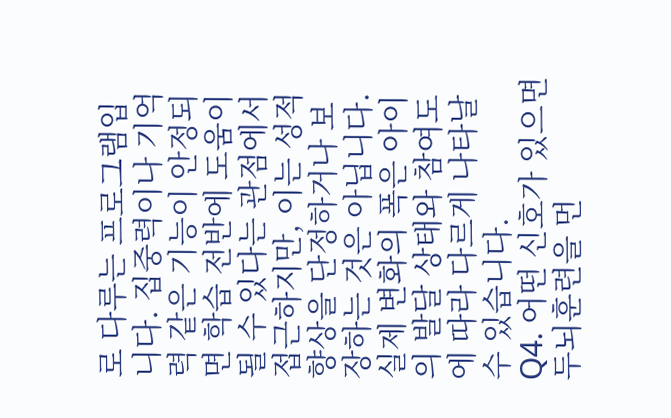로 다루는 프로그램입니다. 집중력이나 기억력 같은 기능이 안정되면 학습 전반에 도움이 될 수 있다는 관점에서 접근하지만, 이는 성적 향상을 단정하거나 보장하는 것은 아닙니다. 실제 변화의 폭은 아이의 발달 상태와 참여도에 따라 다르게 나타날 수 있습니다.
Q4. 어떤 신호가 있으면 두뇌훈련을 먼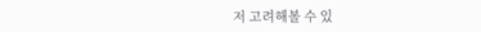저 고려해볼 수 있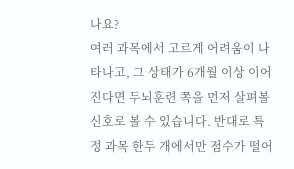나요?
여러 과목에서 고르게 어려움이 나타나고, 그 상태가 6개월 이상 이어진다면 두뇌훈련 쪽을 먼저 살펴볼 신호로 볼 수 있습니다. 반대로 특정 과목 한두 개에서만 점수가 떨어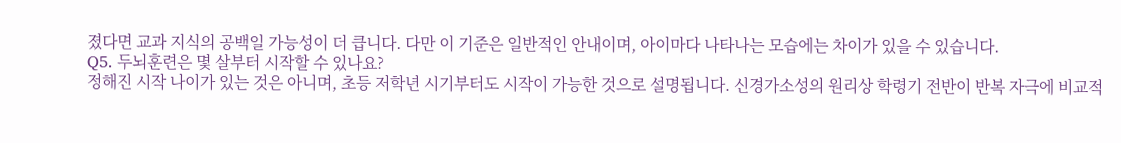졌다면 교과 지식의 공백일 가능성이 더 큽니다. 다만 이 기준은 일반적인 안내이며, 아이마다 나타나는 모습에는 차이가 있을 수 있습니다.
Q5. 두뇌훈련은 몇 살부터 시작할 수 있나요?
정해진 시작 나이가 있는 것은 아니며, 초등 저학년 시기부터도 시작이 가능한 것으로 설명됩니다. 신경가소성의 원리상 학령기 전반이 반복 자극에 비교적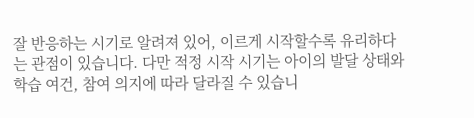잘 반응하는 시기로 알려져 있어, 이르게 시작할수록 유리하다는 관점이 있습니다. 다만 적정 시작 시기는 아이의 발달 상태와 학습 여건, 참여 의지에 따라 달라질 수 있습니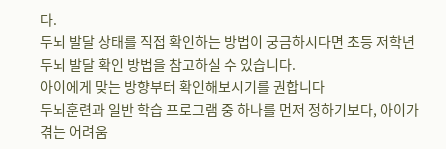다.
두뇌 발달 상태를 직접 확인하는 방법이 궁금하시다면 초등 저학년 두뇌 발달 확인 방법을 참고하실 수 있습니다.
아이에게 맞는 방향부터 확인해보시기를 권합니다
두뇌훈련과 일반 학습 프로그램 중 하나를 먼저 정하기보다, 아이가 겪는 어려움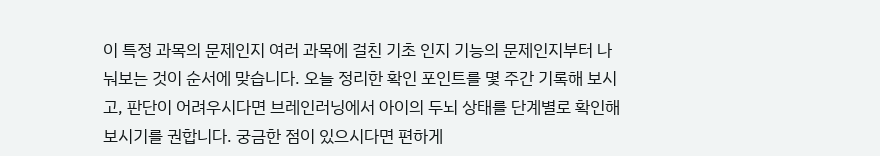이 특정 과목의 문제인지 여러 과목에 걸친 기초 인지 기능의 문제인지부터 나눠보는 것이 순서에 맞습니다. 오늘 정리한 확인 포인트를 몇 주간 기록해 보시고, 판단이 어려우시다면 브레인러닝에서 아이의 두뇌 상태를 단계별로 확인해 보시기를 권합니다. 궁금한 점이 있으시다면 편하게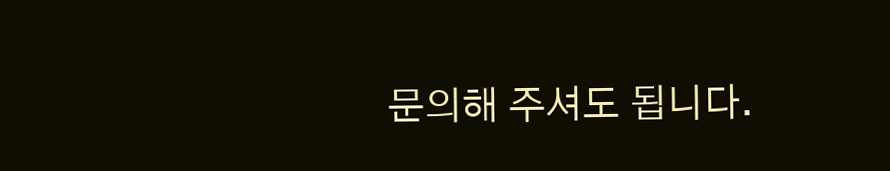문의해 주셔도 됩니다.